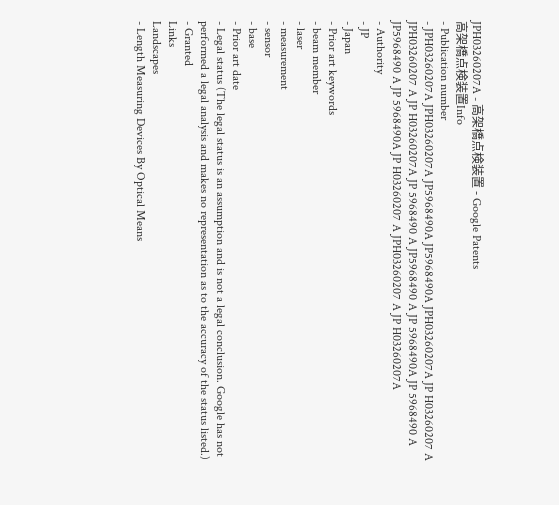JPH03260207A - 高架橋点検装置 - Google Patents
高架橋点検装置Info
- Publication number
- JPH03260207A JPH03260207A JP5968490A JP5968490A JPH03260207A JP H03260207 A JPH03260207 A JP H03260207A JP 5968490 A JP5968490 A JP 5968490A JP 5968490 A JP5968490 A JP 5968490A JP H03260207 A JPH03260207 A JP H03260207A
- Authority
- JP
- Japan
- Prior art keywords
- beam member
- laser
- measurement
- sensor
- base
- Prior art date
- Legal status (The legal status is an assumption and is not a legal conclusion. Google has not performed a legal analysis and makes no representation as to the accuracy of the status listed.)
- Granted
Links
Landscapes
- Length Measuring Devices By Optical Means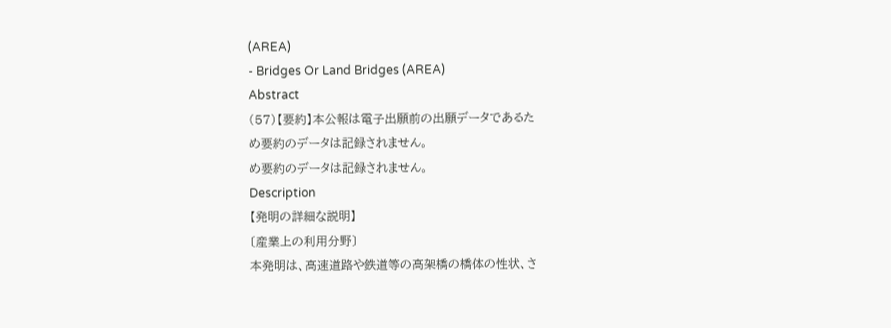(AREA)
- Bridges Or Land Bridges (AREA)
Abstract
(57)【要約】本公報は電子出願前の出願データであるた
め要約のデータは記録されません。
め要約のデータは記録されません。
Description
【発明の詳細な説明】
〔産業上の利用分野〕
本発明は、高速道路や鉄道等の高架橋の橋体の性状、さ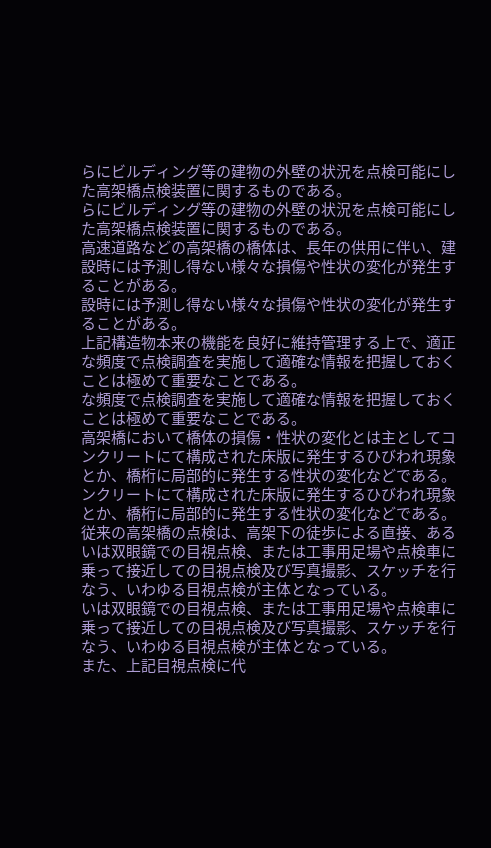らにビルディング等の建物の外壁の状況を点検可能にし
た高架橋点検装置に関するものである。
らにビルディング等の建物の外壁の状況を点検可能にし
た高架橋点検装置に関するものである。
高速道路などの高架橋の橋体は、長年の供用に伴い、建
設時には予測し得ない様々な損傷や性状の変化が発生す
ることがある。
設時には予測し得ない様々な損傷や性状の変化が発生す
ることがある。
上記構造物本来の機能を良好に維持管理する上で、適正
な頻度で点検調査を実施して適確な情報を把握しておく
ことは極めて重要なことである。
な頻度で点検調査を実施して適確な情報を把握しておく
ことは極めて重要なことである。
高架橋において橋体の損傷・性状の変化とは主としてコ
ンクリートにて構成された床版に発生するひびわれ現象
とか、橋桁に局部的に発生する性状の変化などである。
ンクリートにて構成された床版に発生するひびわれ現象
とか、橋桁に局部的に発生する性状の変化などである。
従来の高架橋の点検は、高架下の徒歩による直接、ある
いは双眼鏡での目視点検、または工事用足場や点検車に
乗って接近しての目視点検及び写真撮影、スケッチを行
なう、いわゆる目視点検が主体となっている。
いは双眼鏡での目視点検、または工事用足場や点検車に
乗って接近しての目視点検及び写真撮影、スケッチを行
なう、いわゆる目視点検が主体となっている。
また、上記目視点検に代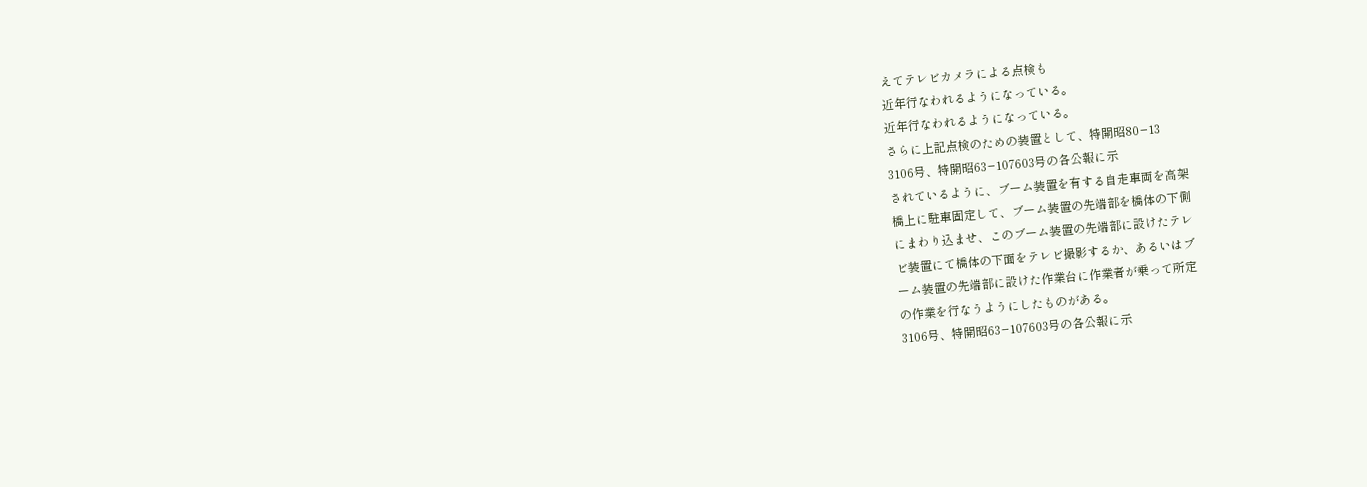えてテレビカメラによる点検も
近年行なわれるようになっている。
近年行なわれるようになっている。
さらに上記点検のための装置として、特開昭80−13
3106号、特開昭63−107603号の各公報に示
されているように、ブーム装置を有する自走車両を高架
橋上に駐車固定して、ブーム装置の先端部を橋体の下側
にまわり込ませ、このブーム装置の先端部に設けたテレ
ビ装置にて橋体の下面をテレビ撮影するか、あるいはブ
ーム装置の先端部に設けた作業台に作業者が乗って所定
の作業を行なうようにしたものがある。
3106号、特開昭63−107603号の各公報に示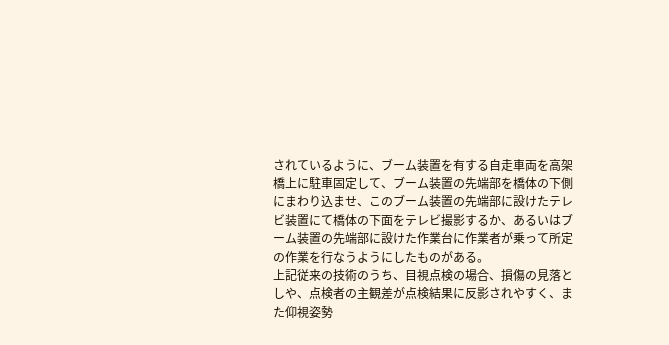されているように、ブーム装置を有する自走車両を高架
橋上に駐車固定して、ブーム装置の先端部を橋体の下側
にまわり込ませ、このブーム装置の先端部に設けたテレ
ビ装置にて橋体の下面をテレビ撮影するか、あるいはブ
ーム装置の先端部に設けた作業台に作業者が乗って所定
の作業を行なうようにしたものがある。
上記従来の技術のうち、目視点検の場合、損傷の見落と
しや、点検者の主観差が点検結果に反影されやすく、ま
た仰視姿勢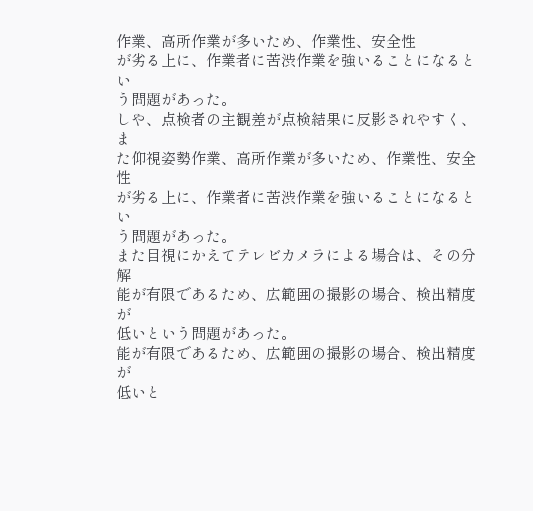作業、高所作業が多いため、作業性、安全性
が劣る上に、作業者に苦渋作業を強いることになるとい
う問題があった。
しや、点検者の主観差が点検結果に反影されやすく、ま
た仰視姿勢作業、高所作業が多いため、作業性、安全性
が劣る上に、作業者に苦渋作業を強いることになるとい
う問題があった。
また目視にかえてテレビカメラによる場合は、その分解
能が有限であるため、広範囲の撮影の場合、検出精度が
低いという問題があった。
能が有限であるため、広範囲の撮影の場合、検出精度が
低いと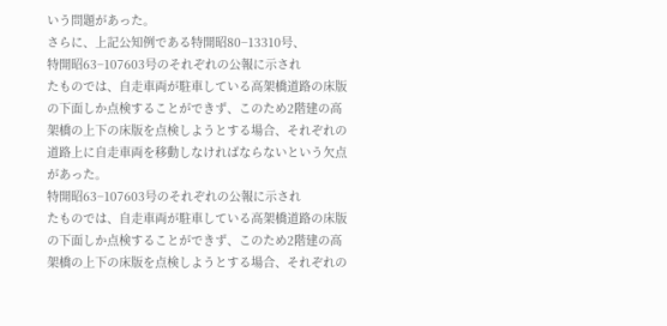いう問題があった。
さらに、上記公知例である特開昭80−13310号、
特開昭63−107603号のそれぞれの公報に示され
たものでは、自走車両が駐車している高架橋道路の床版
の下面しか点検することができず、このため2階建の高
架橋の上下の床版を点検しようとする場合、それぞれの
道路上に自走車両を移動しなければならないという欠点
があった。
特開昭63−107603号のそれぞれの公報に示され
たものでは、自走車両が駐車している高架橋道路の床版
の下面しか点検することができず、このため2階建の高
架橋の上下の床版を点検しようとする場合、それぞれの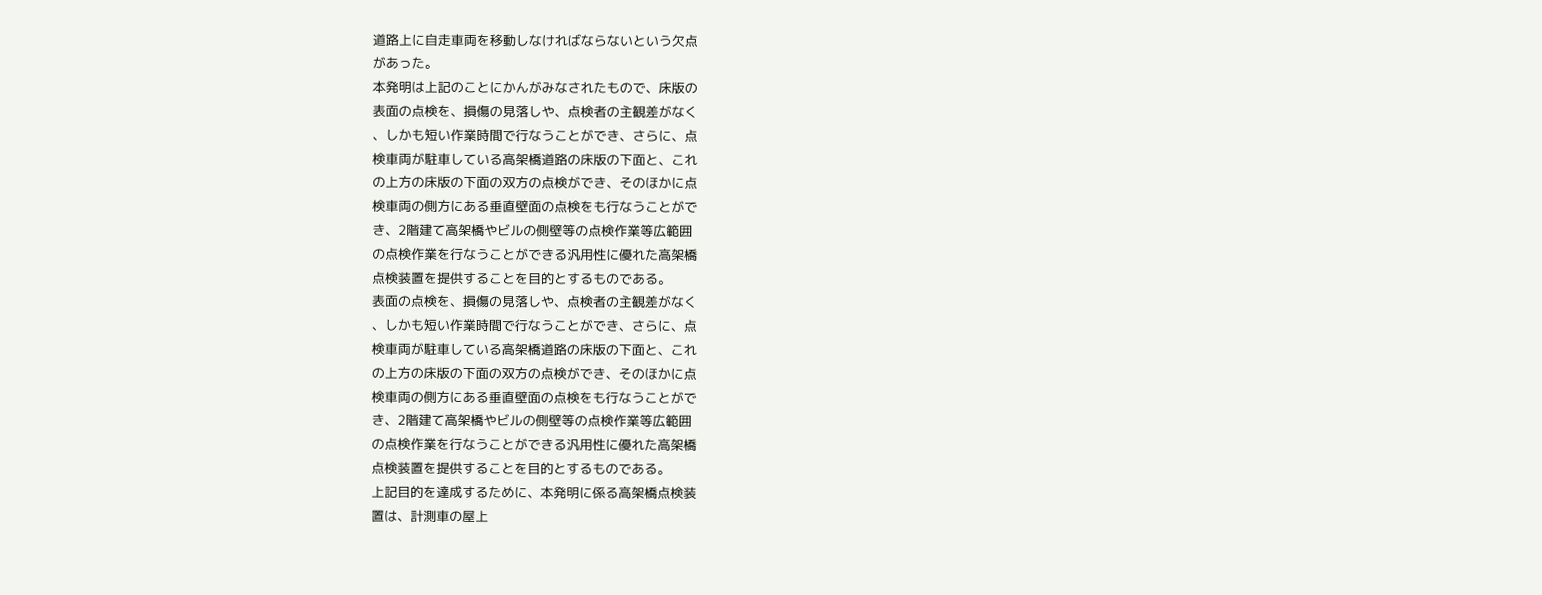道路上に自走車両を移動しなければならないという欠点
があった。
本発明は上記のことにかんがみなされたもので、床版の
表面の点検を、損傷の見落しや、点検者の主観差がなく
、しかも短い作業時間で行なうことができ、さらに、点
検車両が駐車している高架橋道路の床版の下面と、これ
の上方の床版の下面の双方の点検ができ、そのほかに点
検車両の側方にある垂直壁面の点検をも行なうことがで
き、2階建て高架橋やビルの側壁等の点検作業等広範囲
の点検作業を行なうことができる汎用性に優れた高架橋
点検装置を提供することを目的とするものである。
表面の点検を、損傷の見落しや、点検者の主観差がなく
、しかも短い作業時間で行なうことができ、さらに、点
検車両が駐車している高架橋道路の床版の下面と、これ
の上方の床版の下面の双方の点検ができ、そのほかに点
検車両の側方にある垂直壁面の点検をも行なうことがで
き、2階建て高架橋やビルの側壁等の点検作業等広範囲
の点検作業を行なうことができる汎用性に優れた高架橋
点検装置を提供することを目的とするものである。
上記目的を達成するために、本発明に係る高架橋点検装
置は、計測車の屋上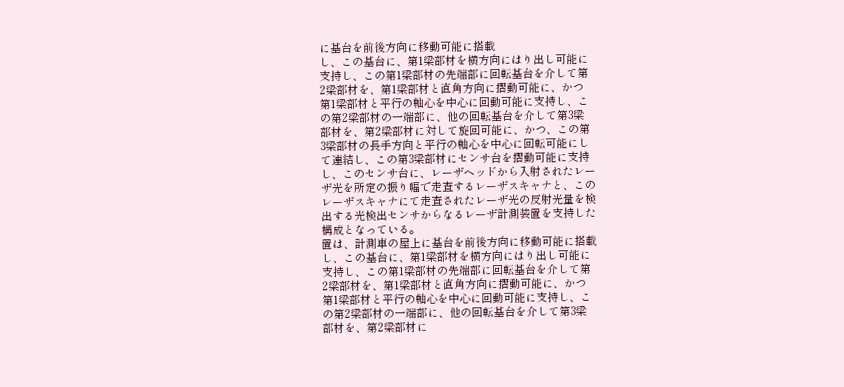に基台を前後方向に移動可能に搭載
し、この基台に、第1梁部材を横方向にはり出し可能に
支持し、この第1梁部材の先端部に回転基台を介して第
2梁部材を、第1梁部材と直角方向に摺動可能に、かつ
第1梁部材と平行の軸心を中心に回動可能に支持し、こ
の第2梁部材の一端部に、他の回転基台を介して第3梁
部材を、第2梁部材に対して旋回可能に、かつ、この第
3梁部材の長手方向と平行の軸心を中心に回転可能にし
て連結し、この第3梁部材にセンサ台を摺動可能に支持
し、このセンサ台に、レーザヘッドから入射されたレー
ザ光を所定の振り幅で走査するレーザスキャナと、この
レーザスキャナにて走査されたレーザ光の反射光量を検
出する光検出センサからなるレーザ計測装置を支持した
構成となっている。
置は、計測車の屋上に基台を前後方向に移動可能に搭載
し、この基台に、第1梁部材を横方向にはり出し可能に
支持し、この第1梁部材の先端部に回転基台を介して第
2梁部材を、第1梁部材と直角方向に摺動可能に、かつ
第1梁部材と平行の軸心を中心に回動可能に支持し、こ
の第2梁部材の一端部に、他の回転基台を介して第3梁
部材を、第2梁部材に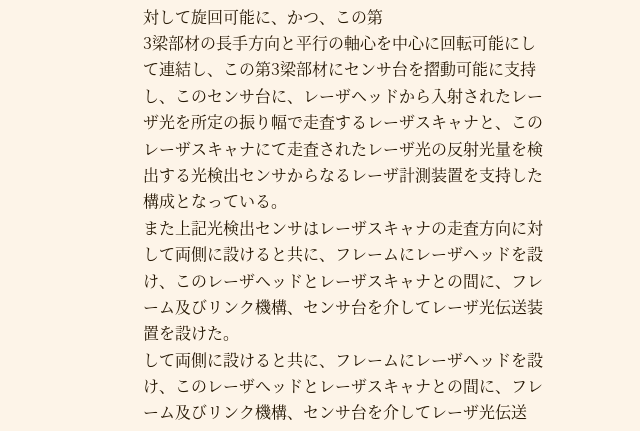対して旋回可能に、かつ、この第
3梁部材の長手方向と平行の軸心を中心に回転可能にし
て連結し、この第3梁部材にセンサ台を摺動可能に支持
し、このセンサ台に、レーザヘッドから入射されたレー
ザ光を所定の振り幅で走査するレーザスキャナと、この
レーザスキャナにて走査されたレーザ光の反射光量を検
出する光検出センサからなるレーザ計測装置を支持した
構成となっている。
また上記光検出センサはレーザスキャナの走査方向に対
して両側に設けると共に、フレームにレーザヘッドを設
け、このレーザヘッドとレーザスキャナとの間に、フレ
ーム及びリンク機構、センサ台を介してレーザ光伝送装
置を設けた。
して両側に設けると共に、フレームにレーザヘッドを設
け、このレーザヘッドとレーザスキャナとの間に、フレ
ーム及びリンク機構、センサ台を介してレーザ光伝送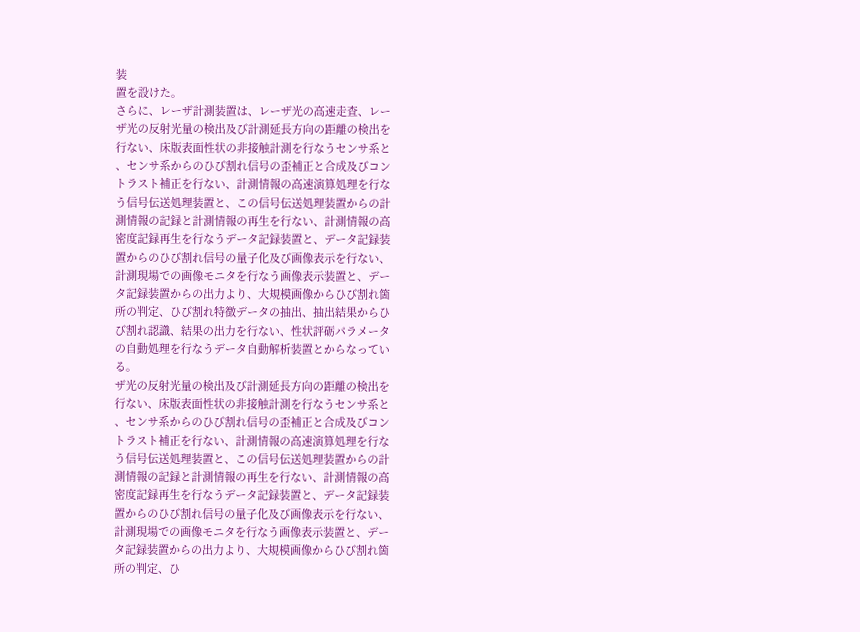装
置を設けた。
さらに、レーザ計測装置は、レーザ光の高速走査、レー
ザ光の反射光量の検出及び計測延長方向の距離の検出を
行ない、床版表面性状の非接触計測を行なうセンサ系と
、センサ系からのひび割れ信号の歪補正と合成及びコン
トラスト補正を行ない、計測情報の高速演算処理を行な
う信号伝送処理装置と、この信号伝送処理装置からの計
測情報の記録と計測情報の再生を行ない、計測情報の高
密度記録再生を行なうデータ記録装置と、データ記録装
置からのひび割れ信号の量子化及び画像表示を行ない、
計測現場での画像モニタを行なう画像表示装置と、デー
タ記録装置からの出力より、大規模画像からひび割れ箇
所の判定、ひび割れ特徴データの抽出、抽出結果からひ
び割れ認識、結果の出力を行ない、性状評砺パラメータ
の自動処理を行なうデータ自動解析装置とからなってい
る。
ザ光の反射光量の検出及び計測延長方向の距離の検出を
行ない、床版表面性状の非接触計測を行なうセンサ系と
、センサ系からのひび割れ信号の歪補正と合成及びコン
トラスト補正を行ない、計測情報の高速演算処理を行な
う信号伝送処理装置と、この信号伝送処理装置からの計
測情報の記録と計測情報の再生を行ない、計測情報の高
密度記録再生を行なうデータ記録装置と、データ記録装
置からのひび割れ信号の量子化及び画像表示を行ない、
計測現場での画像モニタを行なう画像表示装置と、デー
タ記録装置からの出力より、大規模画像からひび割れ箇
所の判定、ひ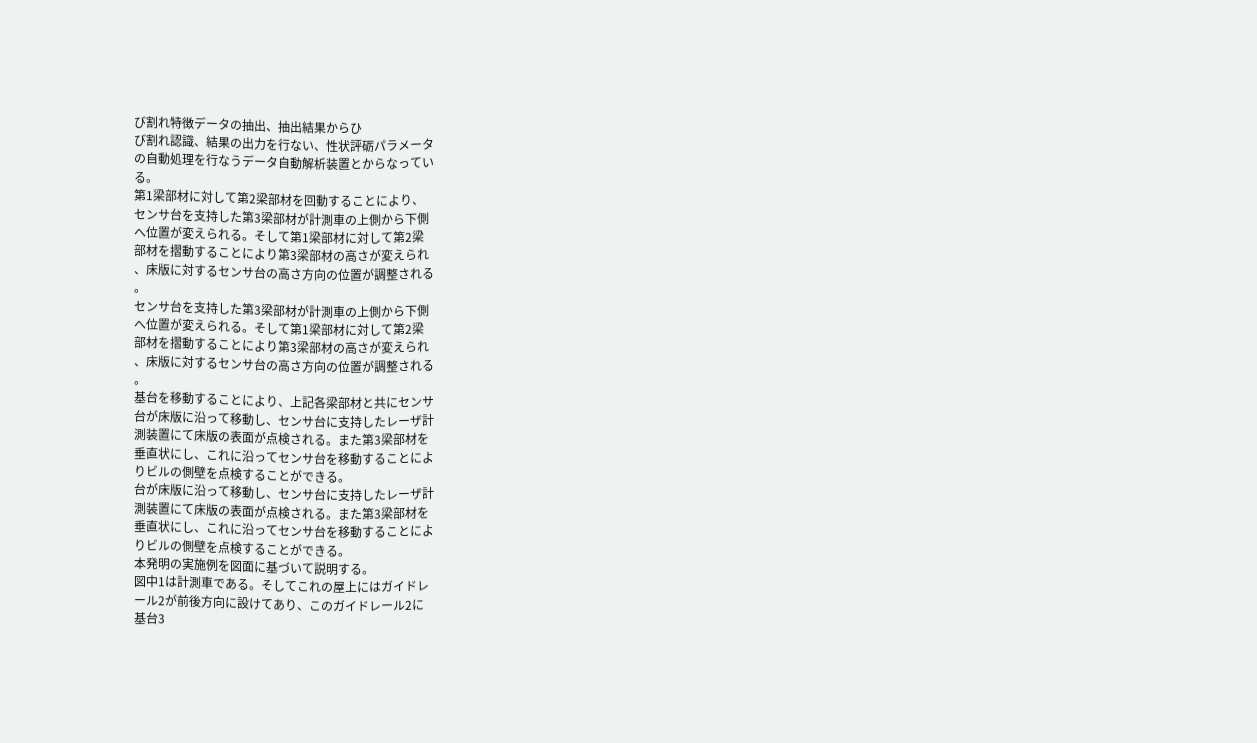び割れ特徴データの抽出、抽出結果からひ
び割れ認識、結果の出力を行ない、性状評砺パラメータ
の自動処理を行なうデータ自動解析装置とからなってい
る。
第1梁部材に対して第2梁部材を回動することにより、
センサ台を支持した第3梁部材が計測車の上側から下側
へ位置が変えられる。そして第1梁部材に対して第2梁
部材を摺動することにより第3梁部材の高さが変えられ
、床版に対するセンサ台の高さ方向の位置が調整される
。
センサ台を支持した第3梁部材が計測車の上側から下側
へ位置が変えられる。そして第1梁部材に対して第2梁
部材を摺動することにより第3梁部材の高さが変えられ
、床版に対するセンサ台の高さ方向の位置が調整される
。
基台を移動することにより、上記各梁部材と共にセンサ
台が床版に沿って移動し、センサ台に支持したレーザ計
測装置にて床版の表面が点検される。また第3梁部材を
垂直状にし、これに沿ってセンサ台を移動することによ
りビルの側壁を点検することができる。
台が床版に沿って移動し、センサ台に支持したレーザ計
測装置にて床版の表面が点検される。また第3梁部材を
垂直状にし、これに沿ってセンサ台を移動することによ
りビルの側壁を点検することができる。
本発明の実施例を図面に基づいて説明する。
図中1は計測車である。そしてこれの屋上にはガイドレ
ール2が前後方向に設けてあり、このガイドレール2に
基台3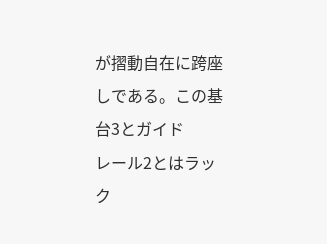が摺動自在に跨座しである。この基台3とガイド
レール2とはラック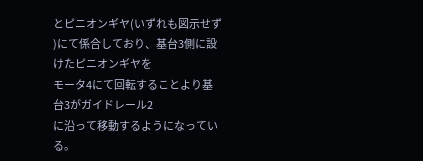とピニオンギヤ(いずれも図示せず
)にて係合しており、基台3側に設けたピニオンギヤを
モータ4にて回転することより基台3がガイドレール2
に沿って移動するようになっている。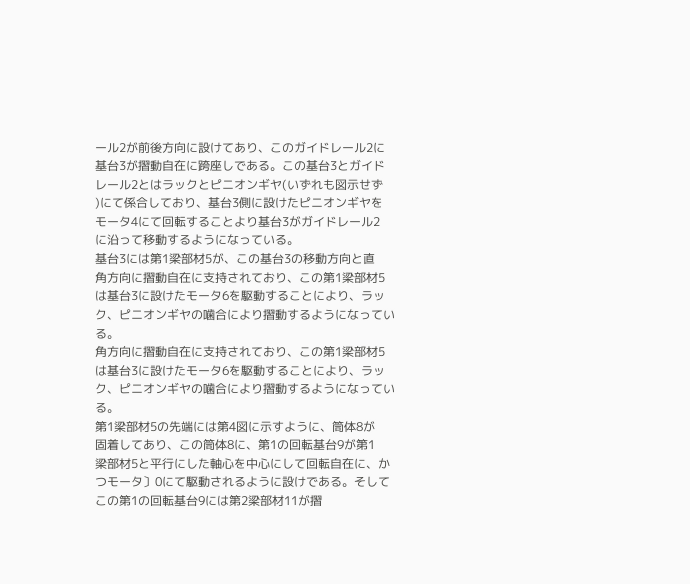ール2が前後方向に設けてあり、このガイドレール2に
基台3が摺動自在に跨座しである。この基台3とガイド
レール2とはラックとピニオンギヤ(いずれも図示せず
)にて係合しており、基台3側に設けたピニオンギヤを
モータ4にて回転することより基台3がガイドレール2
に沿って移動するようになっている。
基台3には第1梁部材5が、この基台3の移動方向と直
角方向に摺動自在に支持されており、この第1梁部材5
は基台3に設けたモータ6を駆動することにより、ラッ
ク、ピニオンギヤの噛合により摺動するようになってい
る。
角方向に摺動自在に支持されており、この第1梁部材5
は基台3に設けたモータ6を駆動することにより、ラッ
ク、ピニオンギヤの噛合により摺動するようになってい
る。
第1梁部材5の先端には第4図に示すように、筒体8が
固着してあり、この筒体8に、第1の回転基台9が第1
梁部材5と平行にした軸心を中心にして回転自在に、か
つモータ〕0にて駆動されるように設けである。そして
この第1の回転基台9には第2梁部材11が摺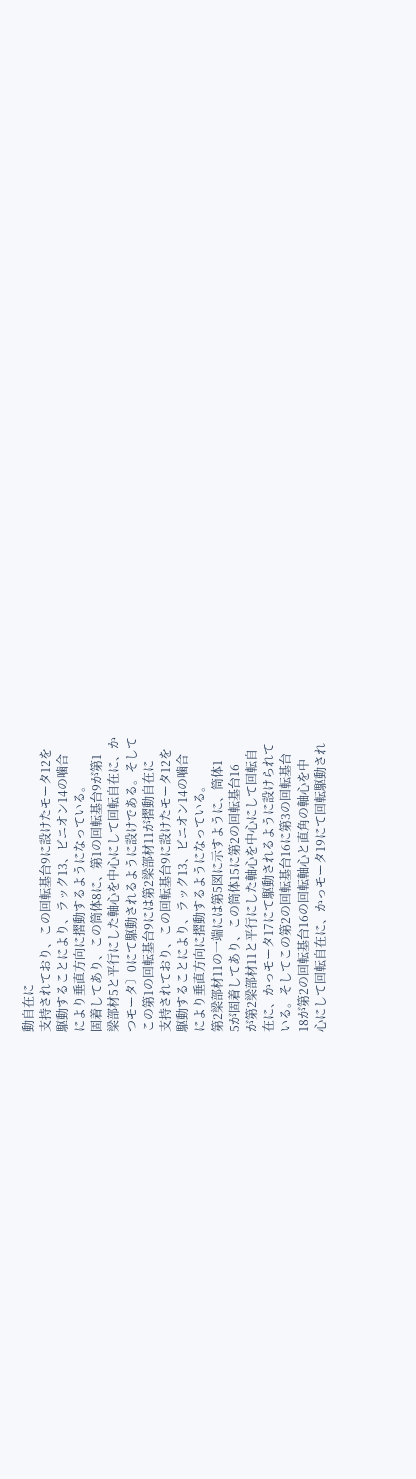動自在に
支持されており、この回転基台9に設けたモータ12を
駆動することにより、ラック13、ビニオン14の噛合
により垂直方向に摺動するようになっている。
固着してあり、この筒体8に、第1の回転基台9が第1
梁部材5と平行にした軸心を中心にして回転自在に、か
つモータ〕0にて駆動されるように設けである。そして
この第1の回転基台9には第2梁部材11が摺動自在に
支持されており、この回転基台9に設けたモータ12を
駆動することにより、ラック13、ビニオン14の噛合
により垂直方向に摺動するようになっている。
第2梁部材11の一端には第5図に示すように、筒体1
5が固着してあり、この筒体15に第2の回転基台16
が第2梁部材11と平行にした軸心を中心にして回転自
在に、かっモータ17にて駆動されるように設けられて
いる。そしてこの第2の回転基台16に第3の回転基台
18が第2の回転基台16の回転軸心と直角の軸心を中
心にして回転自在に、かっモータ19にて回転駆動され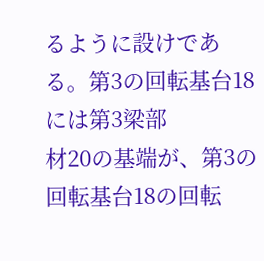るように設けである。第3の回転基台18には第3梁部
材20の基端が、第3の回転基台18の回転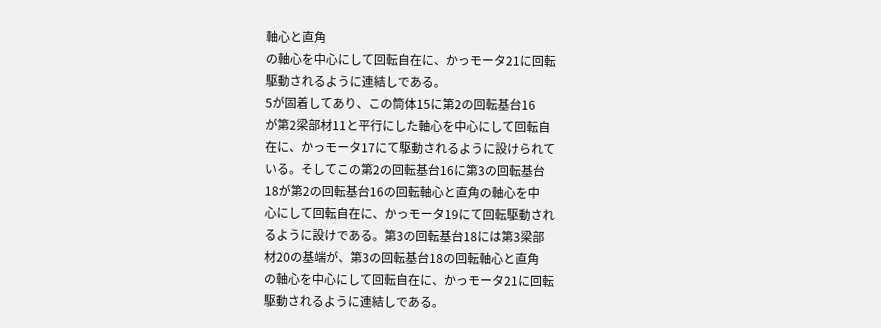軸心と直角
の軸心を中心にして回転自在に、かっモータ21に回転
駆動されるように連結しである。
5が固着してあり、この筒体15に第2の回転基台16
が第2梁部材11と平行にした軸心を中心にして回転自
在に、かっモータ17にて駆動されるように設けられて
いる。そしてこの第2の回転基台16に第3の回転基台
18が第2の回転基台16の回転軸心と直角の軸心を中
心にして回転自在に、かっモータ19にて回転駆動され
るように設けである。第3の回転基台18には第3梁部
材20の基端が、第3の回転基台18の回転軸心と直角
の軸心を中心にして回転自在に、かっモータ21に回転
駆動されるように連結しである。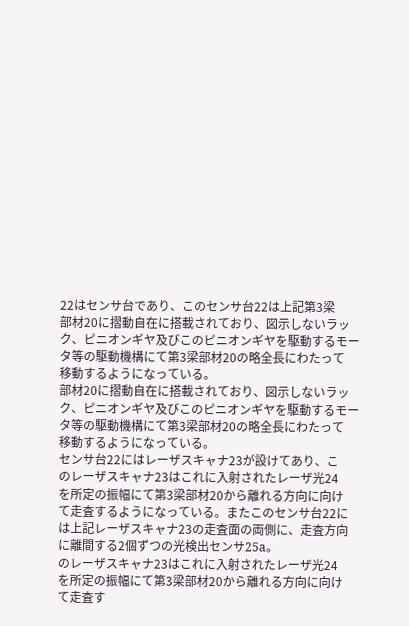22はセンサ台であり、このセンサ台22は上記第3梁
部材20に摺動自在に搭載されており、図示しないラッ
ク、ピニオンギヤ及びこのピニオンギヤを駆動するモー
タ等の駆動機構にて第3梁部材20の略全長にわたって
移動するようになっている。
部材20に摺動自在に搭載されており、図示しないラッ
ク、ピニオンギヤ及びこのピニオンギヤを駆動するモー
タ等の駆動機構にて第3梁部材20の略全長にわたって
移動するようになっている。
センサ台22にはレーザスキャナ23が設けてあり、こ
のレーザスキャナ23はこれに入射されたレーザ光24
を所定の振幅にて第3梁部材20から離れる方向に向け
て走査するようになっている。またこのセンサ台22に
は上記レーザスキャナ23の走査面の両側に、走査方向
に離間する2個ずつの光検出センサ25a。
のレーザスキャナ23はこれに入射されたレーザ光24
を所定の振幅にて第3梁部材20から離れる方向に向け
て走査す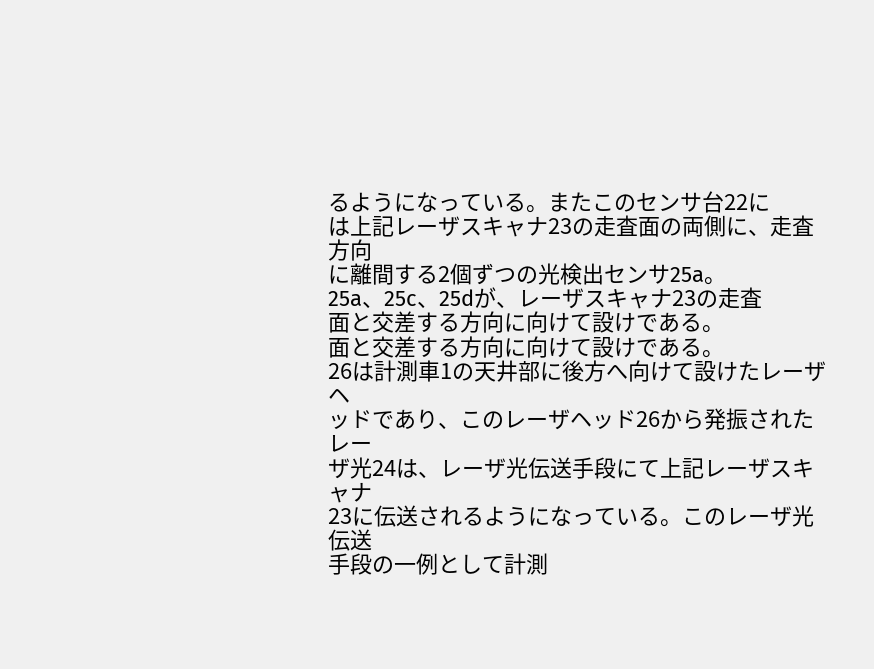るようになっている。またこのセンサ台22に
は上記レーザスキャナ23の走査面の両側に、走査方向
に離間する2個ずつの光検出センサ25a。
25a、25c、25dが、レーザスキャナ23の走査
面と交差する方向に向けて設けである。
面と交差する方向に向けて設けである。
26は計測車1の天井部に後方へ向けて設けたレーザヘ
ッドであり、このレーザヘッド26から発振されたレー
ザ光24は、レーザ光伝送手段にて上記レーザスキャナ
23に伝送されるようになっている。このレーザ光伝送
手段の一例として計測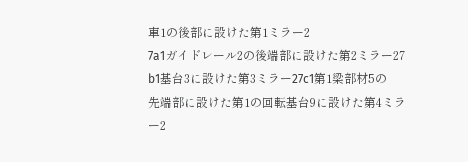車1の後部に設けた第1ミラー2
7a1ガイドレール2の後端部に設けた第2ミラー27
b1基台3に設けた第3ミラー27c1第1梁部材5の
先端部に設けた第1の回転基台9に設けた第4ミラー2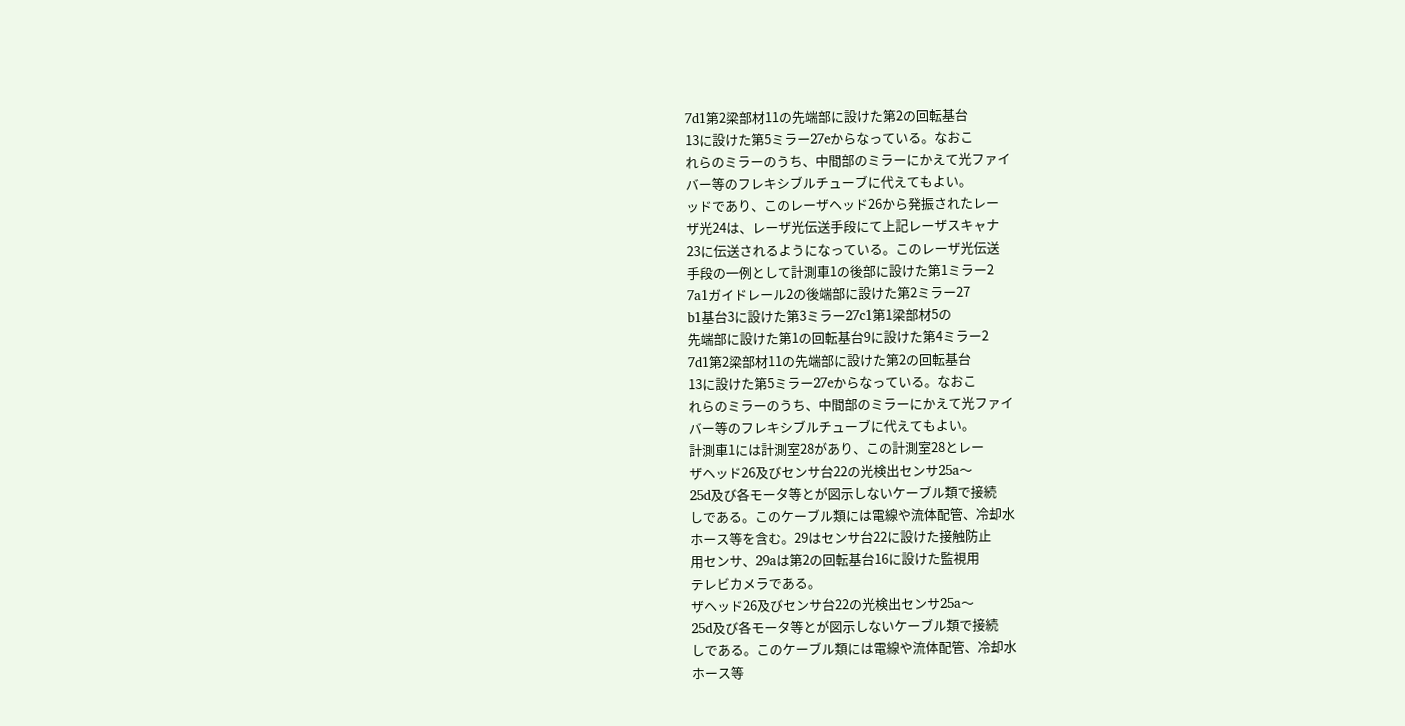7d1第2梁部材11の先端部に設けた第2の回転基台
13に設けた第5ミラー27eからなっている。なおこ
れらのミラーのうち、中間部のミラーにかえて光ファイ
バー等のフレキシブルチューブに代えてもよい。
ッドであり、このレーザヘッド26から発振されたレー
ザ光24は、レーザ光伝送手段にて上記レーザスキャナ
23に伝送されるようになっている。このレーザ光伝送
手段の一例として計測車1の後部に設けた第1ミラー2
7a1ガイドレール2の後端部に設けた第2ミラー27
b1基台3に設けた第3ミラー27c1第1梁部材5の
先端部に設けた第1の回転基台9に設けた第4ミラー2
7d1第2梁部材11の先端部に設けた第2の回転基台
13に設けた第5ミラー27eからなっている。なおこ
れらのミラーのうち、中間部のミラーにかえて光ファイ
バー等のフレキシブルチューブに代えてもよい。
計測車1には計測室28があり、この計測室28とレー
ザヘッド26及びセンサ台22の光検出センサ25a〜
25d及び各モータ等とが図示しないケーブル類で接続
しである。このケーブル類には電線や流体配管、冷却水
ホース等を含む。29はセンサ台22に設けた接触防止
用センサ、29aは第2の回転基台16に設けた監視用
テレビカメラである。
ザヘッド26及びセンサ台22の光検出センサ25a〜
25d及び各モータ等とが図示しないケーブル類で接続
しである。このケーブル類には電線や流体配管、冷却水
ホース等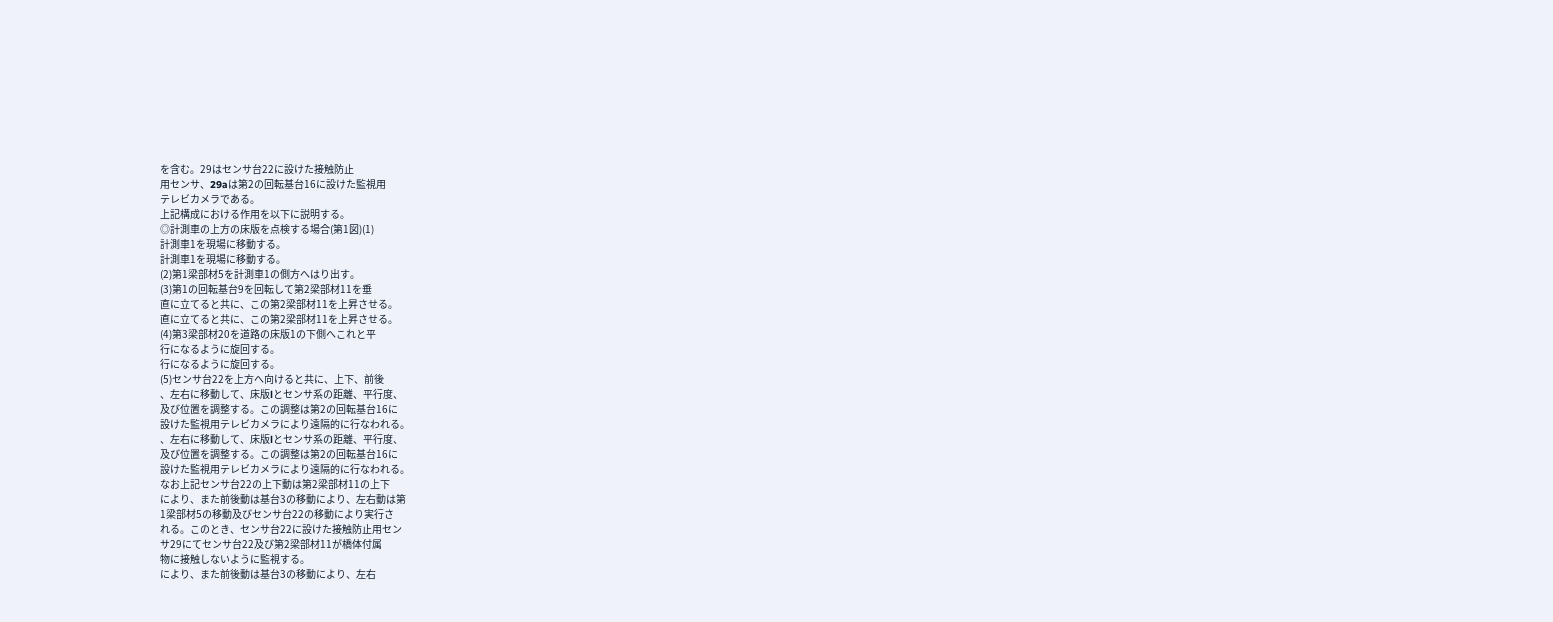を含む。29はセンサ台22に設けた接触防止
用センサ、29aは第2の回転基台16に設けた監視用
テレビカメラである。
上記構成における作用を以下に説明する。
◎計測車の上方の床版を点検する場合(第1図)(1)
計測車1を現場に移動する。
計測車1を現場に移動する。
(2)第1梁部材5を計測車1の側方へはり出す。
(3)第1の回転基台9を回転して第2梁部材11を垂
直に立てると共に、この第2梁部材11を上昇させる。
直に立てると共に、この第2梁部材11を上昇させる。
(4)第3梁部材20を道路の床版1の下側へこれと平
行になるように旋回する。
行になるように旋回する。
(5)センサ台22を上方へ向けると共に、上下、前後
、左右に移動して、床版lとセンサ系の距離、平行度、
及び位置を調整する。この調整は第2の回転基台16に
設けた監視用テレビカメラにより遠隔的に行なわれる。
、左右に移動して、床版lとセンサ系の距離、平行度、
及び位置を調整する。この調整は第2の回転基台16に
設けた監視用テレビカメラにより遠隔的に行なわれる。
なお上記センサ台22の上下動は第2梁部材11の上下
により、また前後動は基台3の移動により、左右動は第
1梁部材5の移動及びセンサ台22の移動により実行さ
れる。このとき、センサ台22に設けた接触防止用セン
サ29にてセンサ台22及び第2梁部材11が橋体付属
物に接触しないように監視する。
により、また前後動は基台3の移動により、左右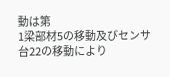動は第
1梁部材5の移動及びセンサ台22の移動により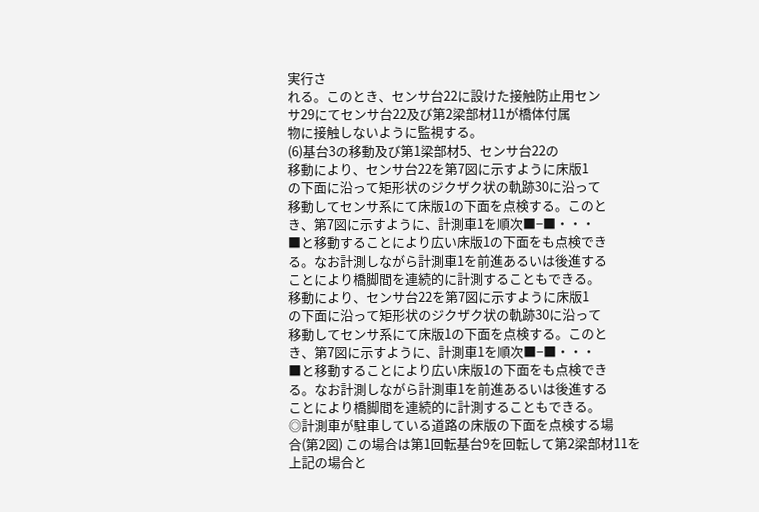実行さ
れる。このとき、センサ台22に設けた接触防止用セン
サ29にてセンサ台22及び第2梁部材11が橋体付属
物に接触しないように監視する。
(6)基台3の移動及び第1梁部材5、センサ台22の
移動により、センサ台22を第7図に示すように床版1
の下面に沿って矩形状のジクザク状の軌跡30に沿って
移動してセンサ系にて床版1の下面を点検する。このと
き、第7図に示すように、計測車1を順次■−■・・・
■と移動することにより広い床版1の下面をも点検でき
る。なお計測しながら計測車1を前進あるいは後進する
ことにより橋脚間を連続的に計測することもできる。
移動により、センサ台22を第7図に示すように床版1
の下面に沿って矩形状のジクザク状の軌跡30に沿って
移動してセンサ系にて床版1の下面を点検する。このと
き、第7図に示すように、計測車1を順次■−■・・・
■と移動することにより広い床版1の下面をも点検でき
る。なお計測しながら計測車1を前進あるいは後進する
ことにより橋脚間を連続的に計測することもできる。
◎計測車が駐車している道路の床版の下面を点検する場
合(第2図) この場合は第1回転基台9を回転して第2梁部材11を
上記の場合と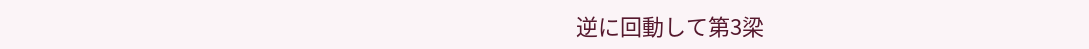逆に回動して第3梁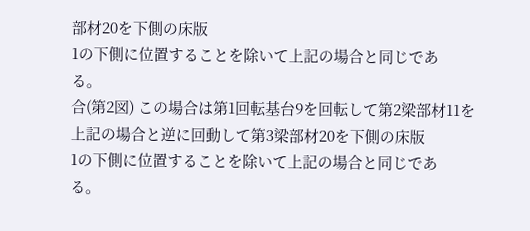部材20を下側の床版
1の下側に位置することを除いて上記の場合と同じであ
る。
合(第2図) この場合は第1回転基台9を回転して第2梁部材11を
上記の場合と逆に回動して第3梁部材20を下側の床版
1の下側に位置することを除いて上記の場合と同じであ
る。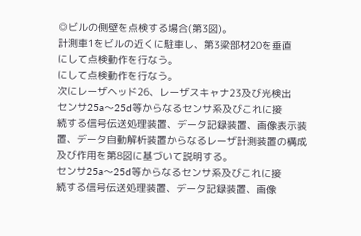◎ビルの側壁を点検する場合(第3図)。
計測車1をビルの近くに駐車し、第3梁部材20を垂直
にして点検動作を行なう。
にして点検動作を行なう。
次にレーザヘッド26、レーザスキャナ23及び光検出
センサ25a〜25d等からなるセンサ系及びこれに接
続する信号伝送処理装置、データ記録装置、画像表示装
置、データ自動解析装置からなるレーザ計測装置の構成
及び作用を第8図に基づいて説明する。
センサ25a〜25d等からなるセンサ系及びこれに接
続する信号伝送処理装置、データ記録装置、画像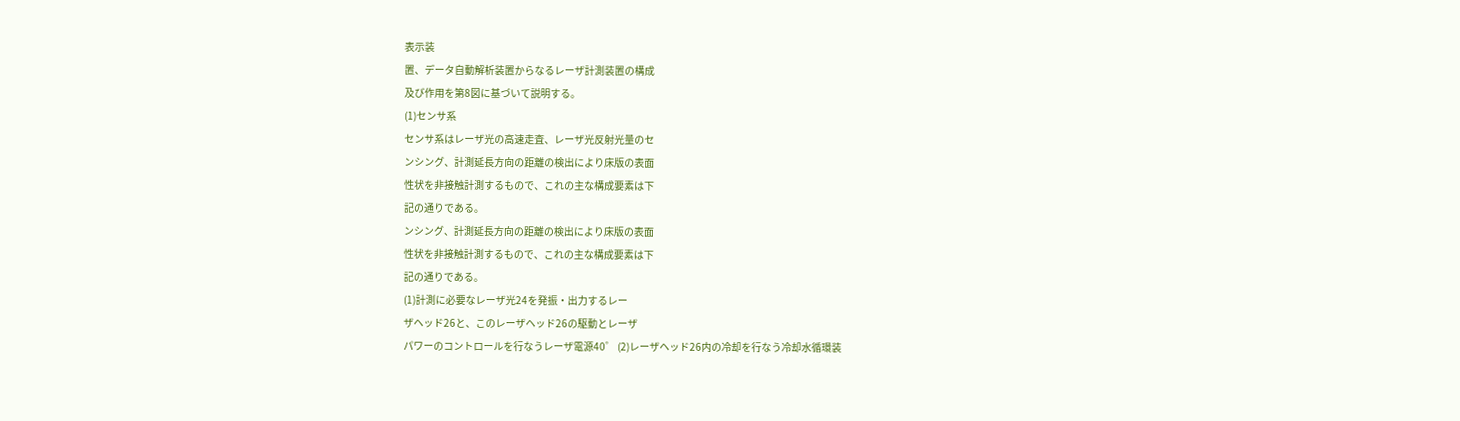表示装
置、データ自動解析装置からなるレーザ計測装置の構成
及び作用を第8図に基づいて説明する。
(1)センサ系
センサ系はレーザ光の高速走査、レーザ光反射光量のセ
ンシング、計測延長方向の距離の検出により床版の表面
性状を非接触計測するもので、これの主な構成要素は下
記の通りである。
ンシング、計測延長方向の距離の検出により床版の表面
性状を非接触計測するもので、これの主な構成要素は下
記の通りである。
(1)計測に必要なレーザ光24を発振・出力するレー
ザヘッド26と、このレーザヘッド26の駆動とレーザ
パワーのコントロールを行なうレーザ電源40゜ (2)レーザヘッド26内の冷却を行なう冷却水循環装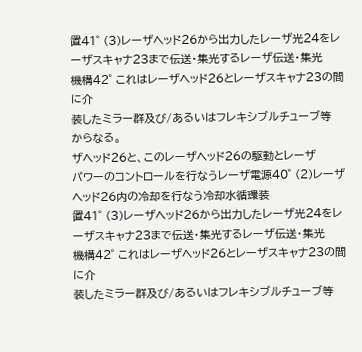置41゜ (3)レーザヘッド26から出力したレーザ光24をレ
ーザスキャナ23まで伝送・集光するレーザ伝送・集光
機構42゜ これはレーザヘッド26とレーザスキャナ23の間に介
装したミラー群及び/あるいはフレキシブルチューブ等
からなる。
ザヘッド26と、このレーザヘッド26の駆動とレーザ
パワーのコントロールを行なうレーザ電源40゜ (2)レーザヘッド26内の冷却を行なう冷却水循環装
置41゜ (3)レーザヘッド26から出力したレーザ光24をレ
ーザスキャナ23まで伝送・集光するレーザ伝送・集光
機構42゜ これはレーザヘッド26とレーザスキャナ23の間に介
装したミラー群及び/あるいはフレキシブルチューブ等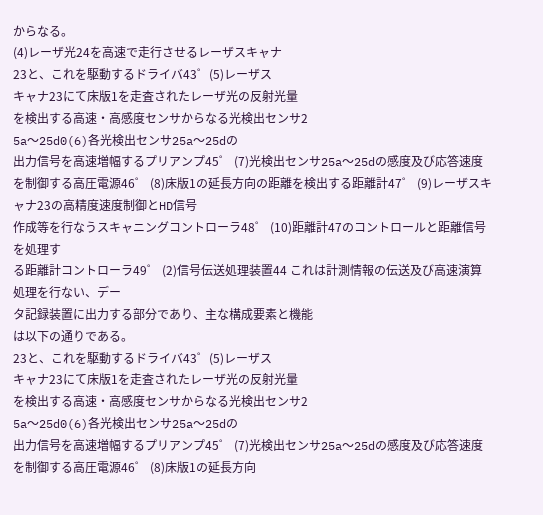からなる。
(4)レーザ光24を高速で走行させるレーザスキャナ
23と、これを駆動するドライバ43゜(5)レーザス
キャナ23にて床版1を走査されたレーザ光の反射光量
を検出する高速・高感度センサからなる光検出センサ2
5a〜25d0(6)各光検出センサ25a〜25dの
出力信号を高速増幅するプリアンプ45゜ (7)光検出センサ25a〜25dの感度及び応答速度
を制御する高圧電源46゜ (8)床版1の延長方向の距離を検出する距離計47゜ (9)レーザスキャナ23の高精度速度制御とHD信号
作成等を行なうスキャニングコントローラ48゜ (10)距離計47のコントロールと距離信号を処理す
る距離計コントローラ49゜ (2)信号伝送処理装置44 これは計測情報の伝送及び高速演算処理を行ない、デー
タ記録装置に出力する部分であり、主な構成要素と機能
は以下の通りである。
23と、これを駆動するドライバ43゜(5)レーザス
キャナ23にて床版1を走査されたレーザ光の反射光量
を検出する高速・高感度センサからなる光検出センサ2
5a〜25d0(6)各光検出センサ25a〜25dの
出力信号を高速増幅するプリアンプ45゜ (7)光検出センサ25a〜25dの感度及び応答速度
を制御する高圧電源46゜ (8)床版1の延長方向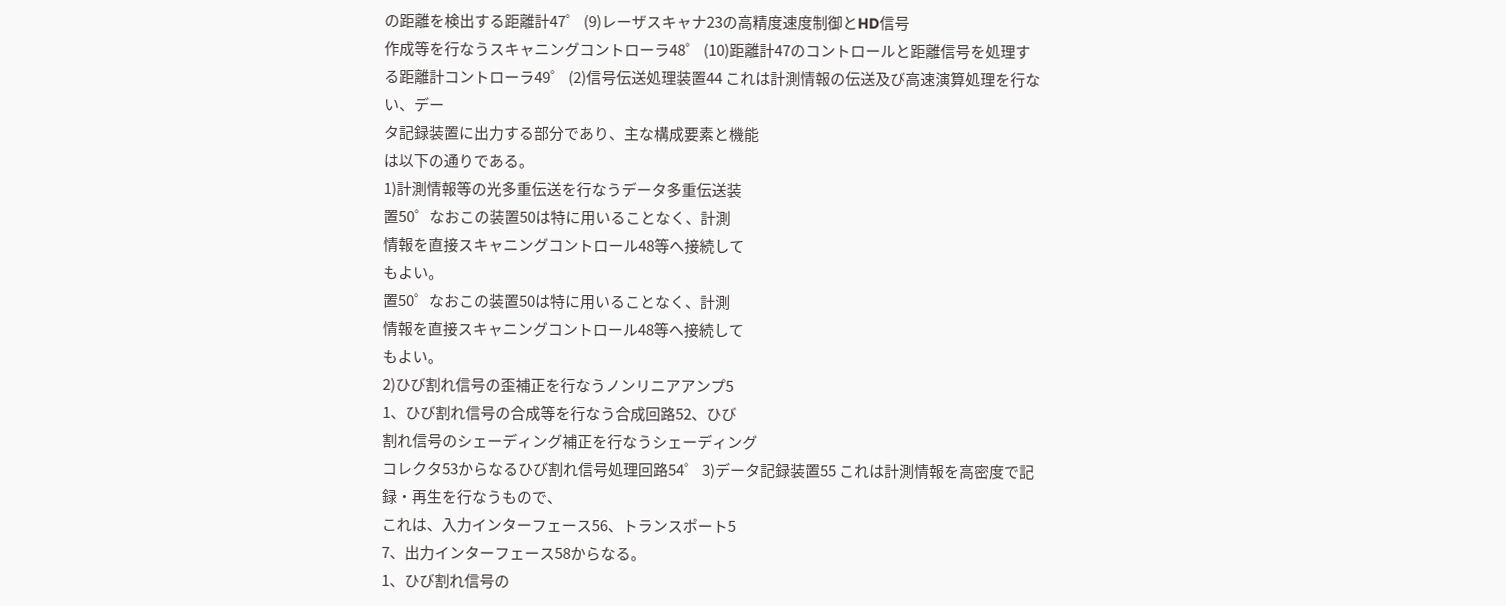の距離を検出する距離計47゜ (9)レーザスキャナ23の高精度速度制御とHD信号
作成等を行なうスキャニングコントローラ48゜ (10)距離計47のコントロールと距離信号を処理す
る距離計コントローラ49゜ (2)信号伝送処理装置44 これは計測情報の伝送及び高速演算処理を行ない、デー
タ記録装置に出力する部分であり、主な構成要素と機能
は以下の通りである。
1)計測情報等の光多重伝送を行なうデータ多重伝送装
置50゜なおこの装置50は特に用いることなく、計測
情報を直接スキャニングコントロール48等へ接続して
もよい。
置50゜なおこの装置50は特に用いることなく、計測
情報を直接スキャニングコントロール48等へ接続して
もよい。
2)ひび割れ信号の歪補正を行なうノンリニアアンプ5
1、ひび割れ信号の合成等を行なう合成回路52、ひび
割れ信号のシェーディング補正を行なうシェーディング
コレクタ53からなるひび割れ信号処理回路54゜ 3)データ記録装置55 これは計測情報を高密度で記録・再生を行なうもので、
これは、入力インターフェース56、トランスポート5
7、出力インターフェース58からなる。
1、ひび割れ信号の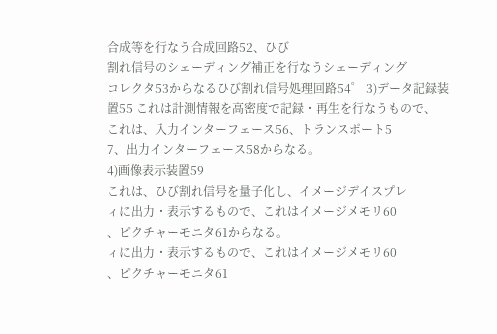合成等を行なう合成回路52、ひび
割れ信号のシェーディング補正を行なうシェーディング
コレクタ53からなるひび割れ信号処理回路54゜ 3)データ記録装置55 これは計測情報を高密度で記録・再生を行なうもので、
これは、入力インターフェース56、トランスポート5
7、出力インターフェース58からなる。
4)画像表示装置59
これは、ひび割れ信号を量子化し、イメージデイスプレ
ィに出力・表示するもので、これはイメージメモリ60
、ピクチャーモニタ61からなる。
ィに出力・表示するもので、これはイメージメモリ60
、ピクチャーモニタ61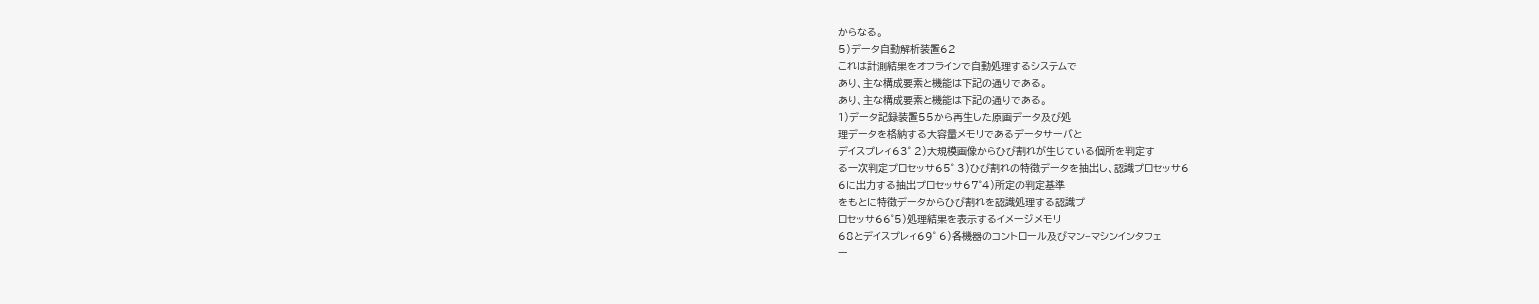からなる。
5)データ自動解析装置62
これは計測結果をオフラインで自動処理するシステムで
あり、主な構成要素と機能は下記の通りである。
あり、主な構成要素と機能は下記の通りである。
1)データ記録装置55から再生した原画データ及び処
理データを格納する大容量メモリであるデータサーバと
デイスプレィ63゜ 2)大規模画像からひび割れが生じている個所を判定す
る一次判定プロセッサ65゜ 3)ひび割れの特徴データを抽出し、認識プロセッサ6
6に出力する抽出プロセッサ67゜4)所定の判定基準
をもとに特徴データからひび割れを認識処理する認識プ
ロセッサ66゜5)処理結果を表示するイメージメモリ
68とデイスプレィ69゜ 6)各機器のコントロール及びマン−マシンインタフェ
ー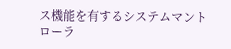ス機能を有するシステムマントローラ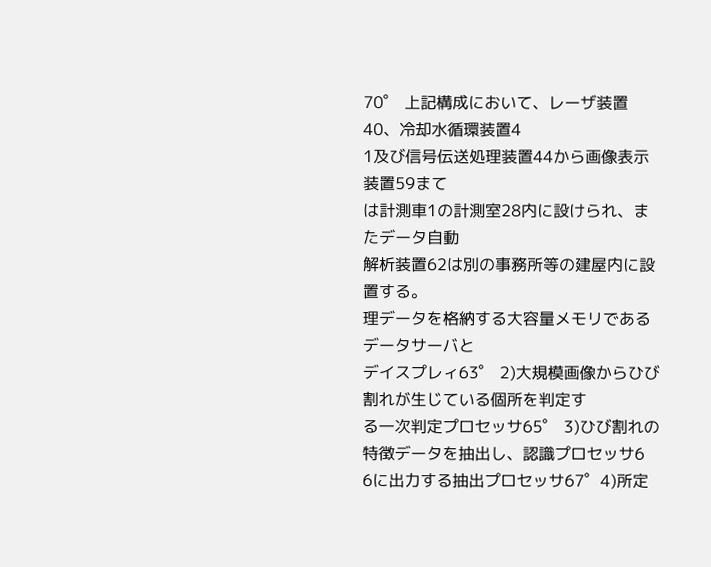70゜ 上記構成において、レーザ装置40、冷却水循環装置4
1及び信号伝送処理装置44から画像表示装置59まて
は計測車1の計測室28内に設けられ、またデータ自動
解析装置62は別の事務所等の建屋内に設置する。
理データを格納する大容量メモリであるデータサーバと
デイスプレィ63゜ 2)大規模画像からひび割れが生じている個所を判定す
る一次判定プロセッサ65゜ 3)ひび割れの特徴データを抽出し、認識プロセッサ6
6に出力する抽出プロセッサ67゜4)所定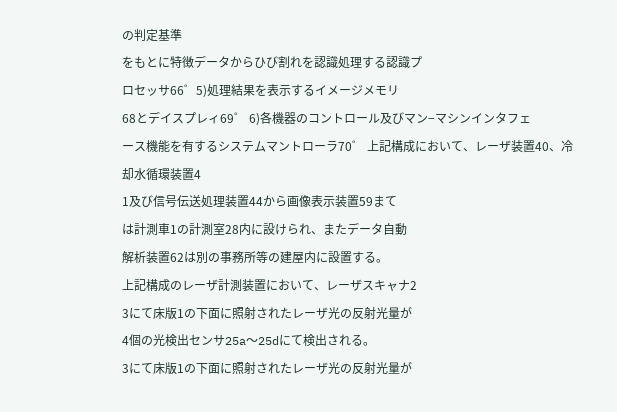の判定基準
をもとに特徴データからひび割れを認識処理する認識プ
ロセッサ66゜5)処理結果を表示するイメージメモリ
68とデイスプレィ69゜ 6)各機器のコントロール及びマン−マシンインタフェ
ース機能を有するシステムマントローラ70゜ 上記構成において、レーザ装置40、冷却水循環装置4
1及び信号伝送処理装置44から画像表示装置59まて
は計測車1の計測室28内に設けられ、またデータ自動
解析装置62は別の事務所等の建屋内に設置する。
上記構成のレーザ計測装置において、レーザスキャナ2
3にて床版1の下面に照射されたレーザ光の反射光量が
4個の光検出センサ25a〜25dにて検出される。
3にて床版1の下面に照射されたレーザ光の反射光量が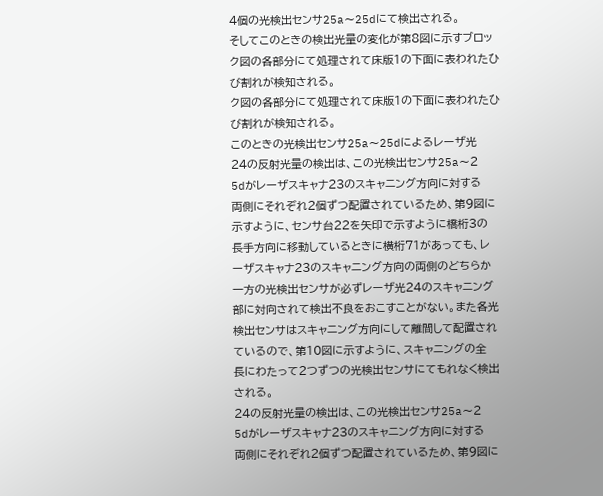4個の光検出センサ25a〜25dにて検出される。
そしてこのときの検出光量の変化が第8図に示すブロッ
ク図の各部分にて処理されて床版1の下面に表われたひ
び割れが検知される。
ク図の各部分にて処理されて床版1の下面に表われたひ
び割れが検知される。
このときの光検出センサ25a〜25dによるレーザ光
24の反射光量の検出は、この光検出センサ25a〜2
5dがレーザスキャナ23のスキャニング方向に対する
両側にそれぞれ2個ずつ配置されているため、第9図に
示すように、センサ台22を矢印で示すように橋桁3の
長手方向に移動しているときに横桁71があっても、レ
ーザスキャナ23のスキャニング方向の両側のどちらか
一方の光検出センサが必ずレーザ光24のスキャニング
部に対向されて検出不良をおこすことがない。また各光
検出センサはスキャニング方向にして離間して配置され
ているので、第10図に示すように、スキャニングの全
長にわたって2つずつの光検出センサにてもれなく検出
される。
24の反射光量の検出は、この光検出センサ25a〜2
5dがレーザスキャナ23のスキャニング方向に対する
両側にそれぞれ2個ずつ配置されているため、第9図に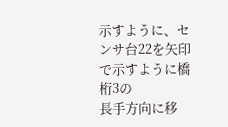示すように、センサ台22を矢印で示すように橋桁3の
長手方向に移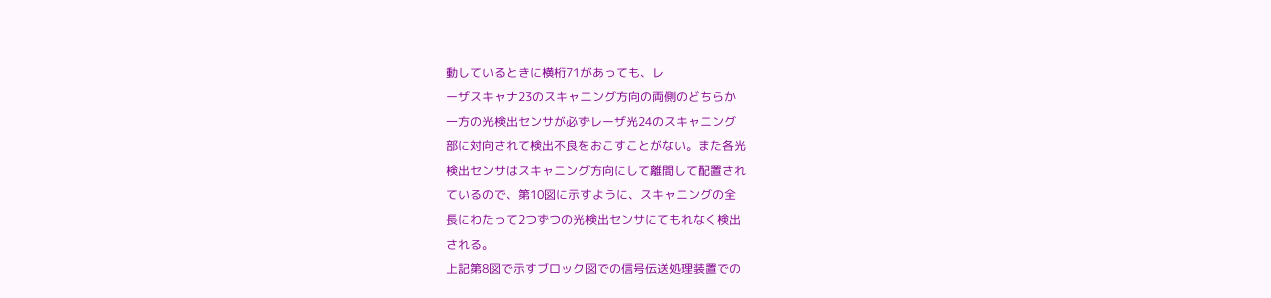動しているときに横桁71があっても、レ
ーザスキャナ23のスキャニング方向の両側のどちらか
一方の光検出センサが必ずレーザ光24のスキャニング
部に対向されて検出不良をおこすことがない。また各光
検出センサはスキャニング方向にして離間して配置され
ているので、第10図に示すように、スキャニングの全
長にわたって2つずつの光検出センサにてもれなく検出
される。
上記第8図で示すブロック図での信号伝送処理装置での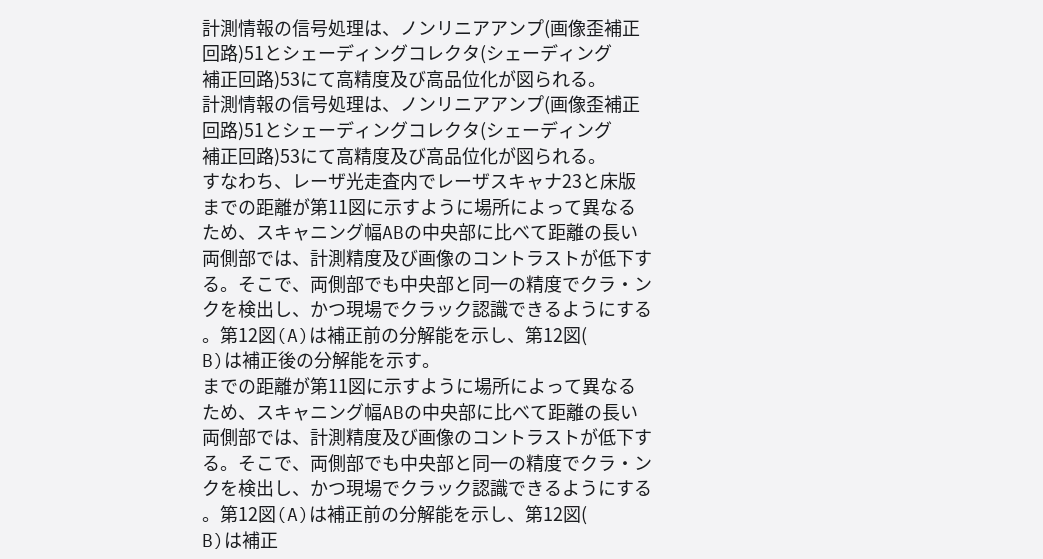計測情報の信号処理は、ノンリニアアンプ(画像歪補正
回路)51とシェーディングコレクタ(シェーディング
補正回路)53にて高精度及び高品位化が図られる。
計測情報の信号処理は、ノンリニアアンプ(画像歪補正
回路)51とシェーディングコレクタ(シェーディング
補正回路)53にて高精度及び高品位化が図られる。
すなわち、レーザ光走査内でレーザスキャナ23と床版
までの距離が第11図に示すように場所によって異なる
ため、スキャニング幅ABの中央部に比べて距離の長い
両側部では、計測精度及び画像のコントラストが低下す
る。そこで、両側部でも中央部と同一の精度でクラ・ン
クを検出し、かつ現場でクラック認識できるようにする
。第12図(A)は補正前の分解能を示し、第12図(
B)は補正後の分解能を示す。
までの距離が第11図に示すように場所によって異なる
ため、スキャニング幅ABの中央部に比べて距離の長い
両側部では、計測精度及び画像のコントラストが低下す
る。そこで、両側部でも中央部と同一の精度でクラ・ン
クを検出し、かつ現場でクラック認識できるようにする
。第12図(A)は補正前の分解能を示し、第12図(
B)は補正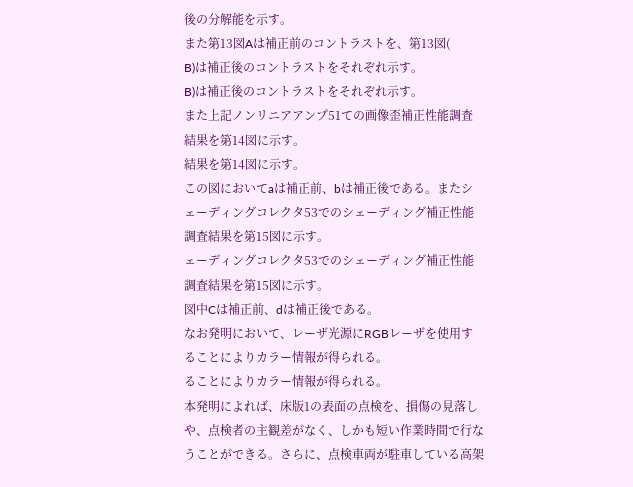後の分解能を示す。
また第13図Aは補正前のコントラストを、第13図(
B)は補正後のコントラストをそれぞれ示す。
B)は補正後のコントラストをそれぞれ示す。
また上記ノンリニアアンプ51ての画像歪補正性能調査
結果を第14図に示す。
結果を第14図に示す。
この図においてaは補正前、bは補正後である。またシ
ェーディングコレクタ53でのシェーディング補正性能
調査結果を第15図に示す。
ェーディングコレクタ53でのシェーディング補正性能
調査結果を第15図に示す。
図中Cは補正前、dは補正後である。
なお発明において、レーザ光源にRGBレーザを使用す
ることによりカラー情報が得られる。
ることによりカラー情報が得られる。
本発明によれば、床版1の表面の点検を、損傷の見落し
や、点検者の主観差がなく、しかも短い作業時間で行な
うことができる。さらに、点検車両が駐車している高架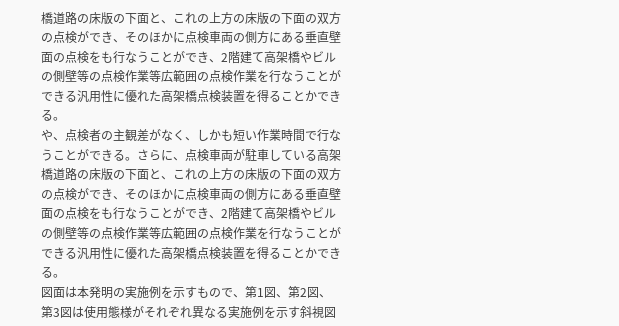橋道路の床版の下面と、これの上方の床版の下面の双方
の点検ができ、そのほかに点検車両の側方にある垂直壁
面の点検をも行なうことができ、2階建て高架橋やビル
の側壁等の点検作業等広範囲の点検作業を行なうことが
できる汎用性に優れた高架橋点検装置を得ることかでき
る。
や、点検者の主観差がなく、しかも短い作業時間で行な
うことができる。さらに、点検車両が駐車している高架
橋道路の床版の下面と、これの上方の床版の下面の双方
の点検ができ、そのほかに点検車両の側方にある垂直壁
面の点検をも行なうことができ、2階建て高架橋やビル
の側壁等の点検作業等広範囲の点検作業を行なうことが
できる汎用性に優れた高架橋点検装置を得ることかでき
る。
図面は本発明の実施例を示すもので、第1図、第2図、
第3図は使用態様がそれぞれ異なる実施例を示す斜視図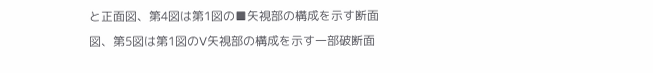と正面図、第4図は第1図の■矢視部の構成を示す断面
図、第5図は第1図のV矢視部の構成を示す一部破断面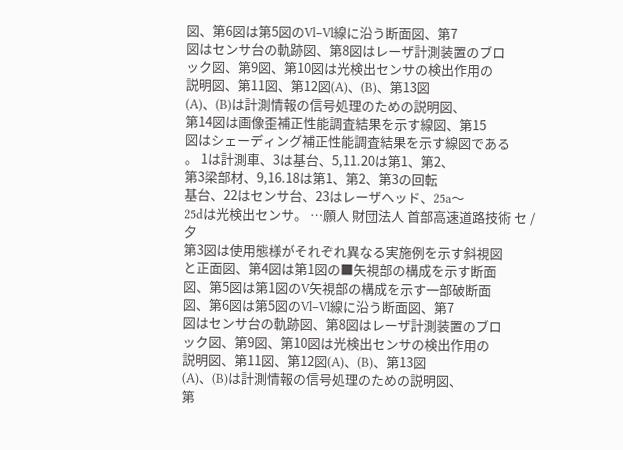図、第6図は第5図のVl−Vl線に沿う断面図、第7
図はセンサ台の軌跡図、第8図はレーザ計測装置のブロ
ック図、第9図、第10図は光検出センサの検出作用の
説明図、第11図、第12図(A)、(B)、第13図
(A)、(B)は計測情報の信号処理のための説明図、
第14図は画像歪補正性能調査結果を示す線図、第15
図はシェーディング補正性能調査結果を示す線図である
。 1は計測車、3は基台、5,11.20は第1、第2、
第3梁部材、9,16.18は第1、第2、第3の回転
基台、22はセンサ台、23はレーザヘッド、25a〜
25dは光検出センサ。 …願人 財団法人 首部高速道路技術 セ / 夕
第3図は使用態様がそれぞれ異なる実施例を示す斜視図
と正面図、第4図は第1図の■矢視部の構成を示す断面
図、第5図は第1図のV矢視部の構成を示す一部破断面
図、第6図は第5図のVl−Vl線に沿う断面図、第7
図はセンサ台の軌跡図、第8図はレーザ計測装置のブロ
ック図、第9図、第10図は光検出センサの検出作用の
説明図、第11図、第12図(A)、(B)、第13図
(A)、(B)は計測情報の信号処理のための説明図、
第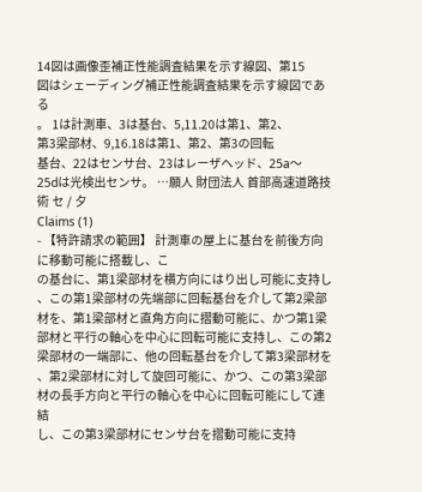14図は画像歪補正性能調査結果を示す線図、第15
図はシェーディング補正性能調査結果を示す線図である
。 1は計測車、3は基台、5,11.20は第1、第2、
第3梁部材、9,16.18は第1、第2、第3の回転
基台、22はセンサ台、23はレーザヘッド、25a〜
25dは光検出センサ。 …願人 財団法人 首部高速道路技術 セ / 夕
Claims (1)
- 【特許請求の範囲】 計測車の屋上に基台を前後方向に移動可能に搭載し、こ
の基台に、第1梁部材を横方向にはり出し可能に支持し
、この第1梁部材の先端部に回転基台を介して第2梁部
材を、第1梁部材と直角方向に摺動可能に、かつ第1梁
部材と平行の軸心を中心に回転可能に支持し、この第2
梁部材の一端部に、他の回転基台を介して第3梁部材を
、第2梁部材に対して旋回可能に、かつ、この第3梁部
材の長手方向と平行の軸心を中心に回転可能にして連結
し、この第3梁部材にセンサ台を摺動可能に支持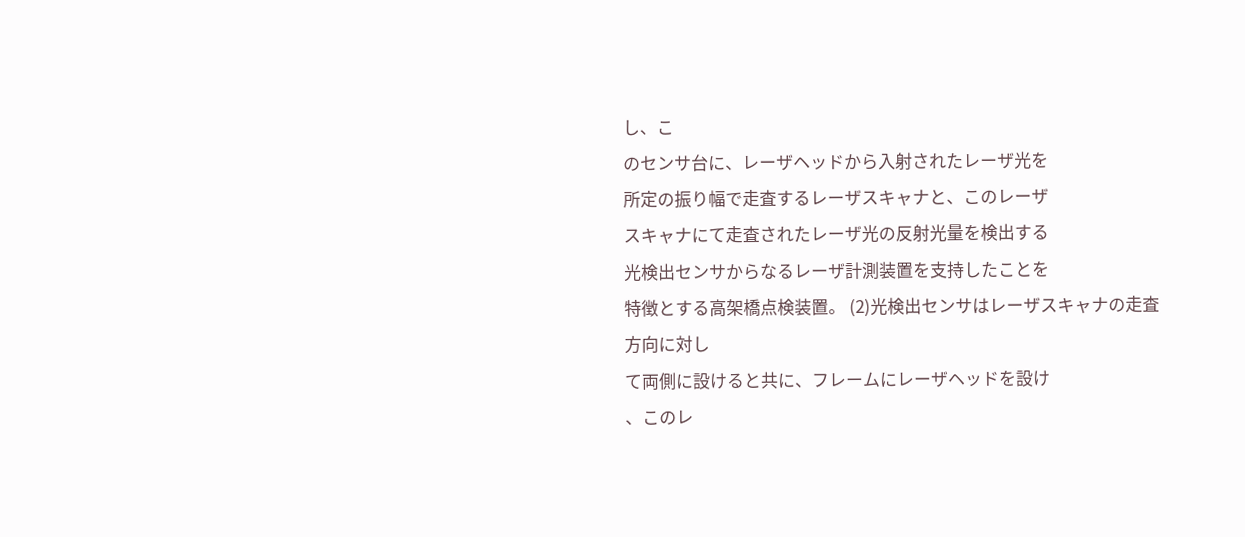し、こ
のセンサ台に、レーザヘッドから入射されたレーザ光を
所定の振り幅で走査するレーザスキャナと、このレーザ
スキャナにて走査されたレーザ光の反射光量を検出する
光検出センサからなるレーザ計測装置を支持したことを
特徴とする高架橋点検装置。 (2)光検出センサはレーザスキャナの走査方向に対し
て両側に設けると共に、フレームにレーザヘッドを設け
、このレ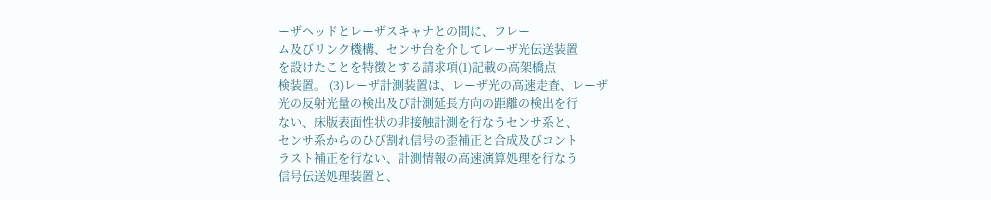ーザヘッドとレーザスキャナとの間に、フレー
ム及びリンク機構、センサ台を介してレーザ光伝送装置
を設けたことを特徴とする請求項(1)記載の高架橋点
検装置。 (3)レーザ計測装置は、レーザ光の高速走査、レーザ
光の反射光量の検出及び計測延長方向の距離の検出を行
ない、床版表面性状の非接触計測を行なうセンサ系と、
センサ系からのひび割れ信号の歪補正と合成及びコント
ラスト補正を行ない、計測情報の高速演算処理を行なう
信号伝送処理装置と、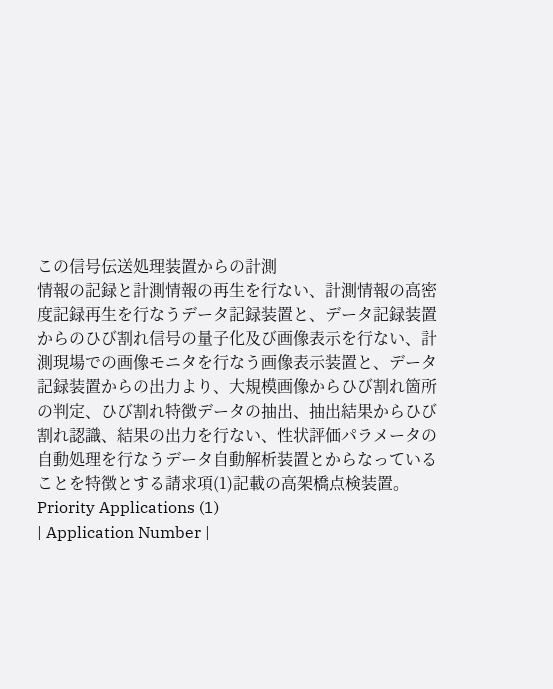この信号伝送処理装置からの計測
情報の記録と計測情報の再生を行ない、計測情報の高密
度記録再生を行なうデータ記録装置と、データ記録装置
からのひび割れ信号の量子化及び画像表示を行ない、計
測現場での画像モニタを行なう画像表示装置と、データ
記録装置からの出力より、大規模画像からひび割れ箇所
の判定、ひび割れ特徴データの抽出、抽出結果からひび
割れ認識、結果の出力を行ない、性状評価パラメータの
自動処理を行なうデータ自動解析装置とからなっている
ことを特徴とする請求項(1)記載の高架橋点検装置。
Priority Applications (1)
| Application Number |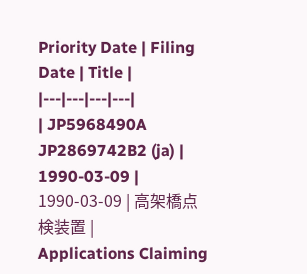Priority Date | Filing Date | Title |
|---|---|---|---|
| JP5968490A JP2869742B2 (ja) | 1990-03-09 | 1990-03-09 | 高架橋点検装置 |
Applications Claiming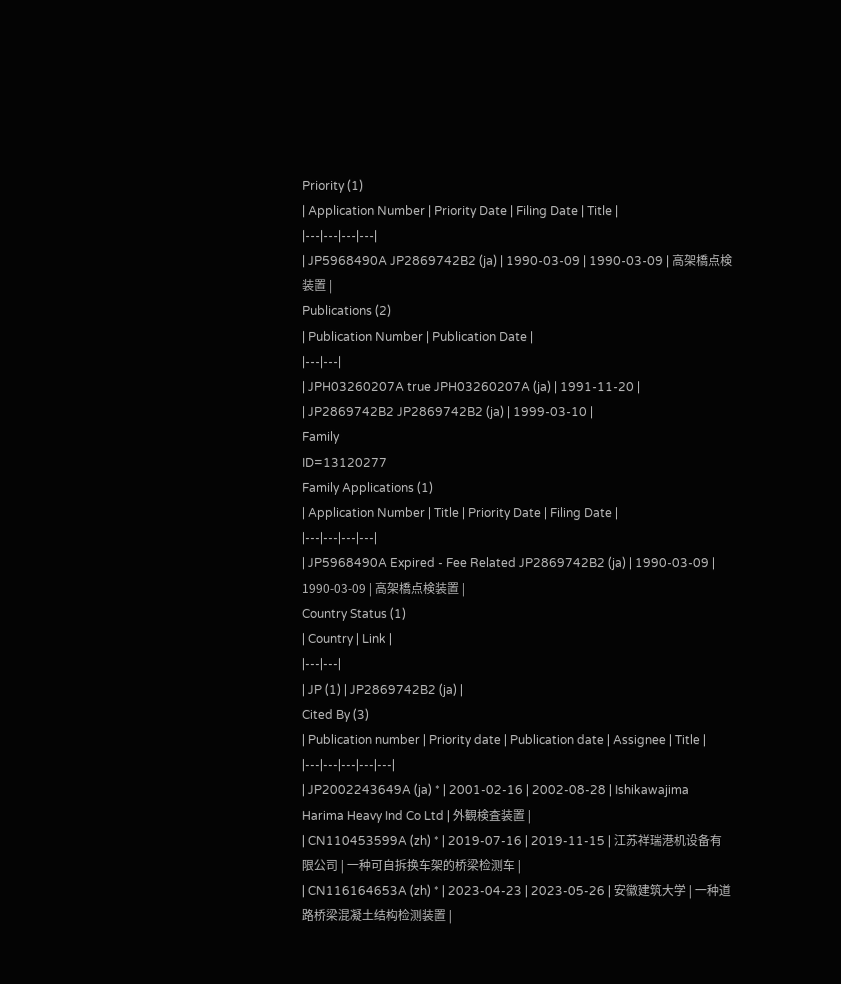Priority (1)
| Application Number | Priority Date | Filing Date | Title |
|---|---|---|---|
| JP5968490A JP2869742B2 (ja) | 1990-03-09 | 1990-03-09 | 高架橋点検装置 |
Publications (2)
| Publication Number | Publication Date |
|---|---|
| JPH03260207A true JPH03260207A (ja) | 1991-11-20 |
| JP2869742B2 JP2869742B2 (ja) | 1999-03-10 |
Family
ID=13120277
Family Applications (1)
| Application Number | Title | Priority Date | Filing Date |
|---|---|---|---|
| JP5968490A Expired - Fee Related JP2869742B2 (ja) | 1990-03-09 | 1990-03-09 | 高架橋点検装置 |
Country Status (1)
| Country | Link |
|---|---|
| JP (1) | JP2869742B2 (ja) |
Cited By (3)
| Publication number | Priority date | Publication date | Assignee | Title |
|---|---|---|---|---|
| JP2002243649A (ja) * | 2001-02-16 | 2002-08-28 | Ishikawajima Harima Heavy Ind Co Ltd | 外観検査装置 |
| CN110453599A (zh) * | 2019-07-16 | 2019-11-15 | 江苏祥瑞港机设备有限公司 | 一种可自拆换车架的桥梁检测车 |
| CN116164653A (zh) * | 2023-04-23 | 2023-05-26 | 安徽建筑大学 | 一种道路桥梁混凝土结构检测装置 |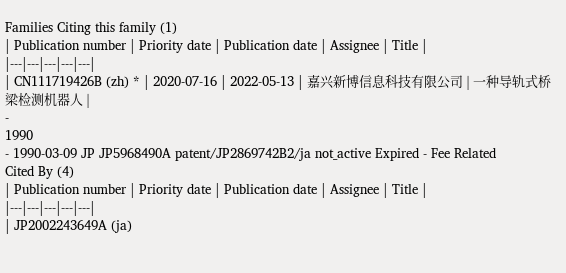Families Citing this family (1)
| Publication number | Priority date | Publication date | Assignee | Title |
|---|---|---|---|---|
| CN111719426B (zh) * | 2020-07-16 | 2022-05-13 | 嘉兴新博信息科技有限公司 | 一种导轨式桥梁检测机器人 |
-
1990
- 1990-03-09 JP JP5968490A patent/JP2869742B2/ja not_active Expired - Fee Related
Cited By (4)
| Publication number | Priority date | Publication date | Assignee | Title |
|---|---|---|---|---|
| JP2002243649A (ja)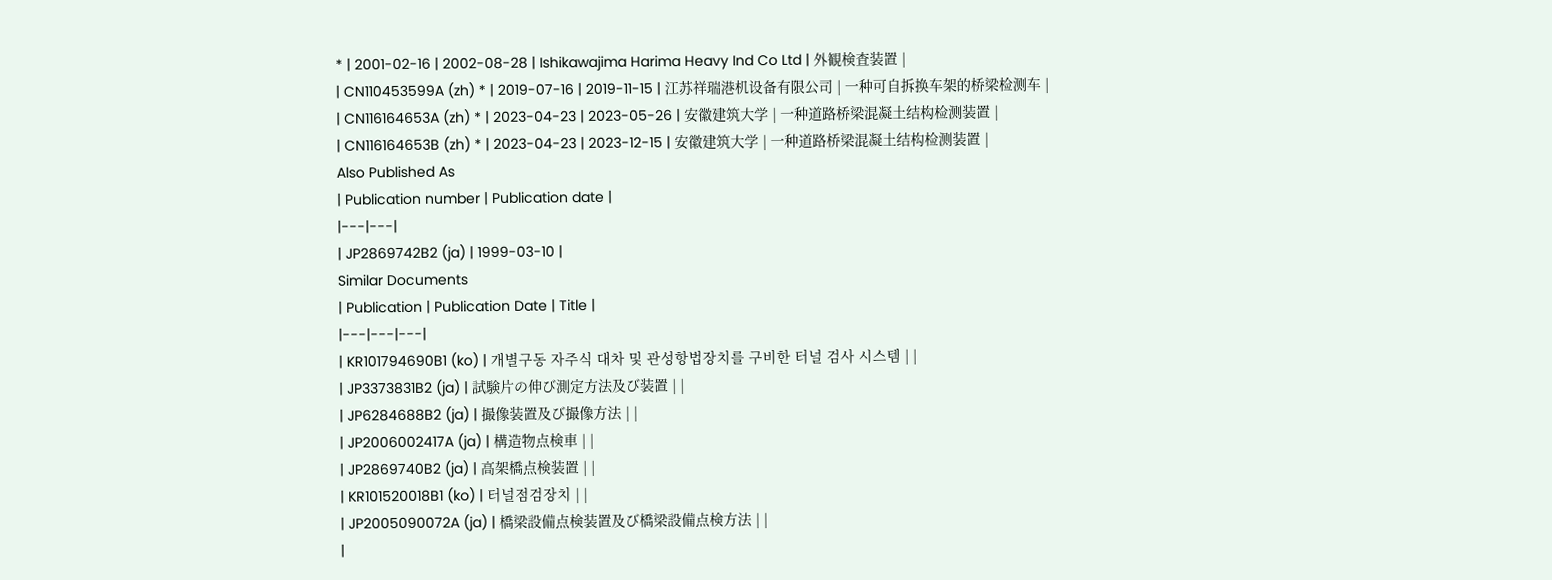* | 2001-02-16 | 2002-08-28 | Ishikawajima Harima Heavy Ind Co Ltd | 外観検査装置 |
| CN110453599A (zh) * | 2019-07-16 | 2019-11-15 | 江苏祥瑞港机设备有限公司 | 一种可自拆换车架的桥梁检测车 |
| CN116164653A (zh) * | 2023-04-23 | 2023-05-26 | 安徽建筑大学 | 一种道路桥梁混凝土结构检测装置 |
| CN116164653B (zh) * | 2023-04-23 | 2023-12-15 | 安徽建筑大学 | 一种道路桥梁混凝土结构检测装置 |
Also Published As
| Publication number | Publication date |
|---|---|
| JP2869742B2 (ja) | 1999-03-10 |
Similar Documents
| Publication | Publication Date | Title |
|---|---|---|
| KR101794690B1 (ko) | 개별구동 자주식 대차 및 관성항법장치를 구비한 터널 검사 시스템 | |
| JP3373831B2 (ja) | 試験片の伸び測定方法及び装置 | |
| JP6284688B2 (ja) | 撮像装置及び撮像方法 | |
| JP2006002417A (ja) | 構造物点検車 | |
| JP2869740B2 (ja) | 高架橋点検装置 | |
| KR101520018B1 (ko) | 터널점검장치 | |
| JP2005090072A (ja) | 橋梁設備点検装置及び橋梁設備点検方法 | |
|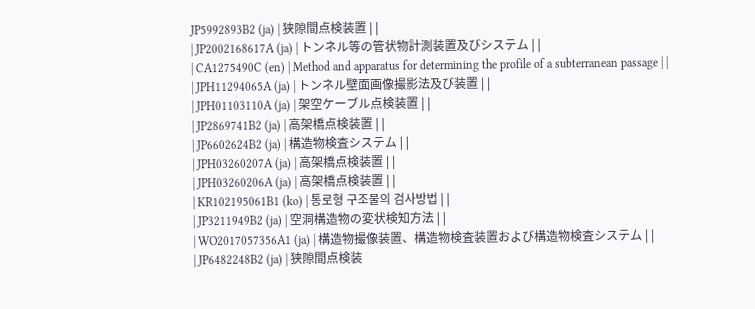JP5992893B2 (ja) | 狭隙間点検装置 | |
| JP2002168617A (ja) | トンネル等の管状物計測装置及びシステム | |
| CA1275490C (en) | Method and apparatus for determining the profile of a subterranean passage | |
| JPH11294065A (ja) | トンネル壁面画像撮影法及び装置 | |
| JPH01103110A (ja) | 架空ケーブル点検装置 | |
| JP2869741B2 (ja) | 高架橋点検装置 | |
| JP6602624B2 (ja) | 構造物検査システム | |
| JPH03260207A (ja) | 高架橋点検装置 | |
| JPH03260206A (ja) | 高架橋点検装置 | |
| KR102195061B1 (ko) | 통로형 구조물의 검사방법 | |
| JP3211949B2 (ja) | 空洞構造物の変状検知方法 | |
| WO2017057356A1 (ja) | 構造物撮像装置、構造物検査装置および構造物検査システム | |
| JP6482248B2 (ja) | 狭隙間点検装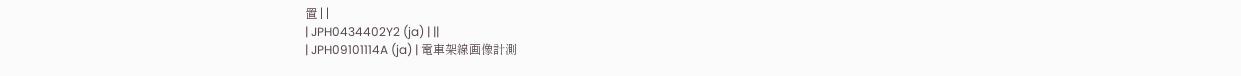置 | |
| JPH0434402Y2 (ja) | ||
| JPH09101114A (ja) | 電車架線画像計測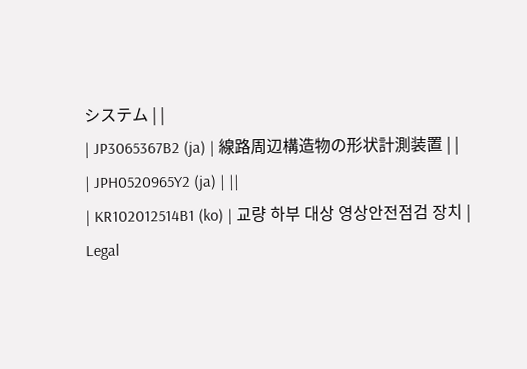システム | |
| JP3065367B2 (ja) | 線路周辺構造物の形状計測装置 | |
| JPH0520965Y2 (ja) | ||
| KR102012514B1 (ko) | 교량 하부 대상 영상안전점검 장치 |
Legal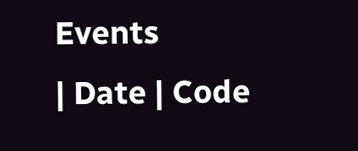Events
| Date | Code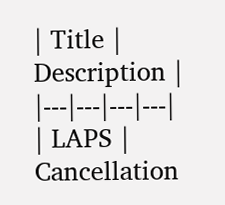| Title | Description |
|---|---|---|---|
| LAPS | Cancellation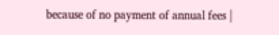because of no payment of annual fees |